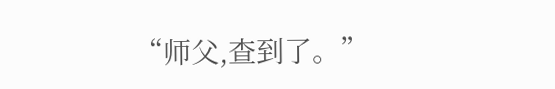“师父,查到了。”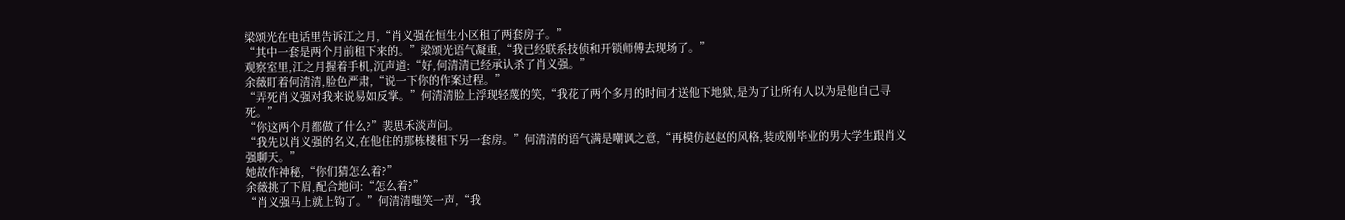梁颂光在电话里告诉江之月,“肖义强在恒生小区租了两套房子。”
“其中一套是两个月前租下来的。”梁颂光语气凝重,“我已经联系技侦和开锁师傅去现场了。”
观察室里,江之月握着手机,沉声道:“好,何清清已经承认杀了肖义强。”
余薇盯着何清清,脸色严肃,“说一下你的作案过程。”
“弄死肖义强对我来说易如反掌。”何清清脸上浮现轻蔑的笑,“我花了两个多月的时间才送他下地狱,是为了让所有人以为是他自己寻死。”
“你这两个月都做了什么?”裴思禾淡声问。
“我先以肖义强的名义,在他住的那栋楼租下另一套房。”何清清的语气满是嘲讽之意,“再模仿赵赵的风格,装成刚毕业的男大学生跟肖义强聊天。”
她故作神秘,“你们猜怎么着?”
余薇挑了下眉,配合地问:“怎么着?”
“肖义强马上就上钩了。”何清清嗤笑一声,“我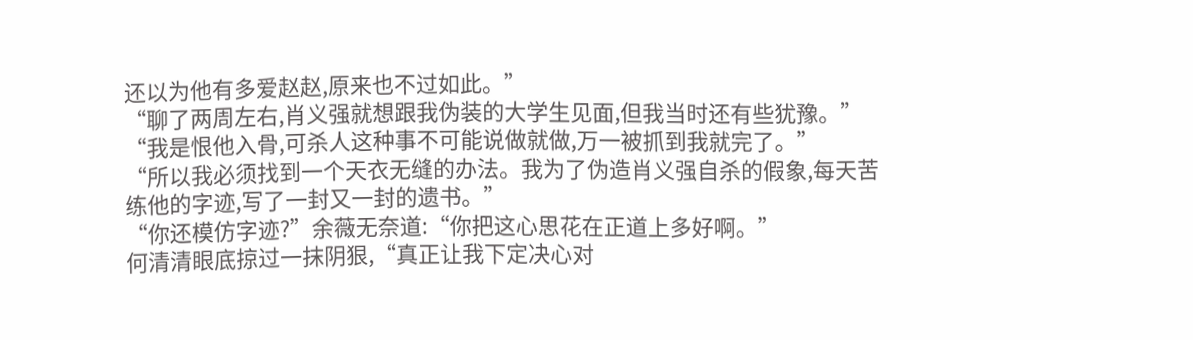还以为他有多爱赵赵,原来也不过如此。”
“聊了两周左右,肖义强就想跟我伪装的大学生见面,但我当时还有些犹豫。”
“我是恨他入骨,可杀人这种事不可能说做就做,万一被抓到我就完了。”
“所以我必须找到一个天衣无缝的办法。我为了伪造肖义强自杀的假象,每天苦练他的字迹,写了一封又一封的遗书。”
“你还模仿字迹?”余薇无奈道:“你把这心思花在正道上多好啊。”
何清清眼底掠过一抹阴狠,“真正让我下定决心对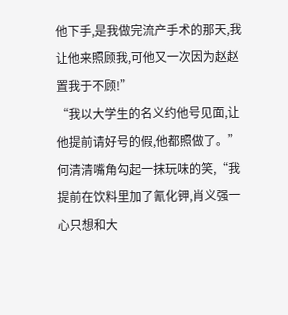他下手,是我做完流产手术的那天,我让他来照顾我,可他又一次因为赵赵置我于不顾!”
“我以大学生的名义约他号见面,让他提前请好号的假,他都照做了。”
何清清嘴角勾起一抹玩味的笑,“我提前在饮料里加了氰化钾,肖义强一心只想和大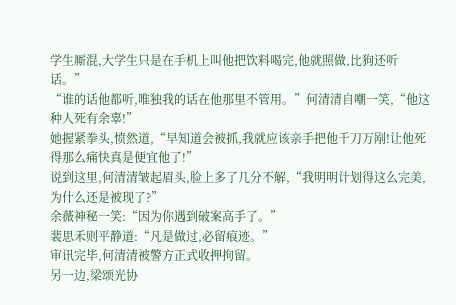学生厮混,大学生只是在手机上叫他把饮料喝完,他就照做,比狗还听话。”
“谁的话他都听,唯独我的话在他那里不管用。”何清清自嘲一笑,“他这种人死有余辜!”
她握紧拳头,愤然道,“早知道会被抓,我就应该亲手把他千刀万剐!让他死得那么痛快真是便宜他了!”
说到这里,何清清皱起眉头,脸上多了几分不解,“我明明计划得这么完美,为什么还是被现了?”
余薇神秘一笑:“因为你遇到破案高手了。”
裴思禾则平静道:“凡是做过,必留痕迹。”
审讯完毕,何清清被警方正式收押拘留。
另一边,梁颂光协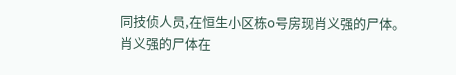同技侦人员,在恒生小区栋o号房现肖义强的尸体。
肖义强的尸体在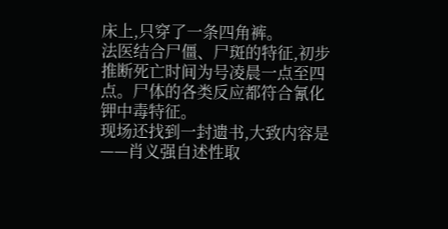床上,只穿了一条四角裤。
法医结合尸僵、尸斑的特征,初步推断死亡时间为号凌晨一点至四点。尸体的各类反应都符合氰化钾中毒特征。
现场还找到一封遗书,大致内容是——肖义强自述性取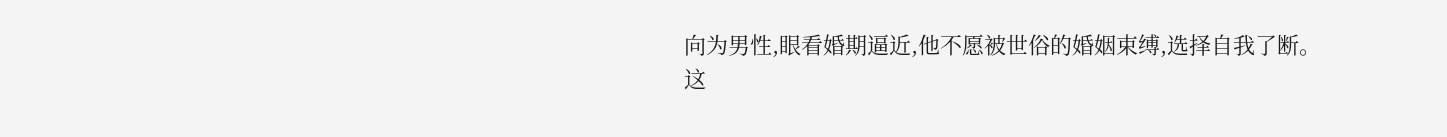向为男性,眼看婚期逼近,他不愿被世俗的婚姻束缚,选择自我了断。
这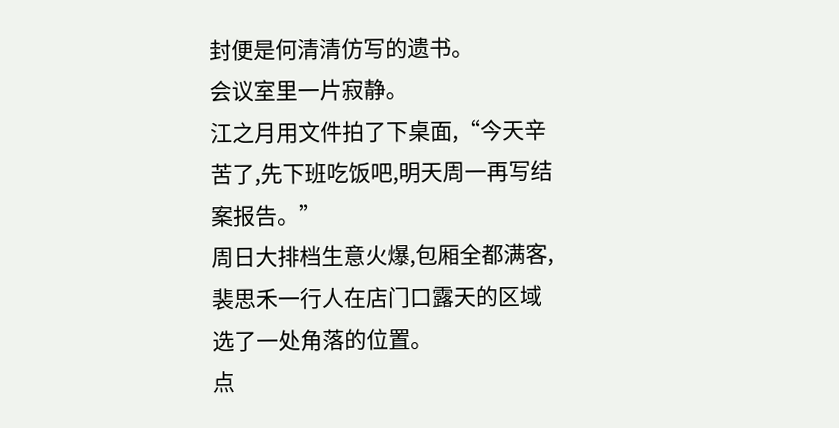封便是何清清仿写的遗书。
会议室里一片寂静。
江之月用文件拍了下桌面,“今天辛苦了,先下班吃饭吧,明天周一再写结案报告。”
周日大排档生意火爆,包厢全都满客,裴思禾一行人在店门口露天的区域选了一处角落的位置。
点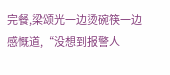完餐,梁颂光一边烫碗筷一边感慨道,“没想到报警人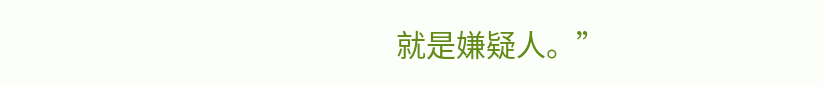就是嫌疑人。”